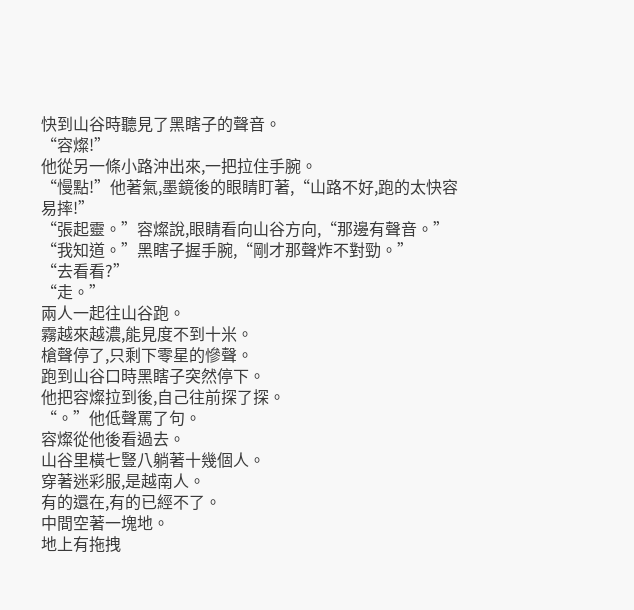快到山谷時聽見了黑瞎子的聲音。
“容燦!”
他從另一條小路沖出來,一把拉住手腕。
“慢點!”他著氣,墨鏡後的眼睛盯著,“山路不好,跑的太快容易摔!”
“張起靈。”容燦說,眼睛看向山谷方向,“那邊有聲音。”
“我知道。”黑瞎子握手腕,“剛才那聲炸不對勁。”
“去看看?”
“走。”
兩人一起往山谷跑。
霧越來越濃,能見度不到十米。
槍聲停了,只剩下零星的慘聲。
跑到山谷口時黑瞎子突然停下。
他把容燦拉到後,自己往前探了探。
“。”他低聲罵了句。
容燦從他後看過去。
山谷里橫七豎八躺著十幾個人。
穿著迷彩服,是越南人。
有的還在,有的已經不了。
中間空著一塊地。
地上有拖拽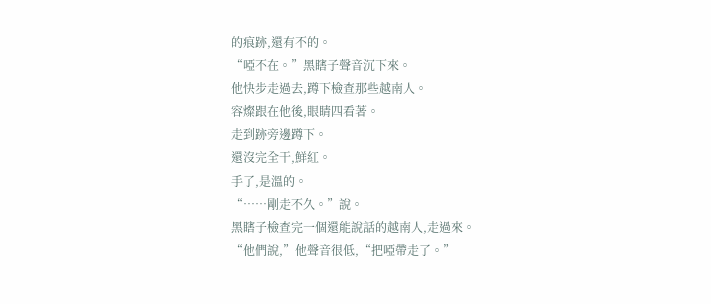的痕跡,還有不的。
“啞不在。”黑瞎子聲音沉下來。
他快步走過去,蹲下檢查那些越南人。
容燦跟在他後,眼睛四看著。
走到跡旁邊蹲下。
還沒完全干,鮮紅。
手了,是溫的。
“……剛走不久。”說。
黑瞎子檢查完一個還能說話的越南人,走過來。
“他們說,”他聲音很低,“把啞帶走了。”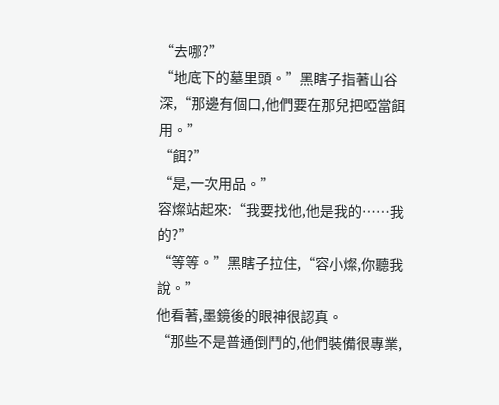“去哪?”
“地底下的墓里頭。”黑瞎子指著山谷深,“那邊有個口,他們要在那兒把啞當餌用。”
“餌?”
“是,一次用品。”
容燦站起來:“我要找他,他是我的……我的?”
“等等。”黑瞎子拉住,“容小燦,你聽我說。”
他看著,墨鏡後的眼神很認真。
“那些不是普通倒鬥的,他們裝備很專業,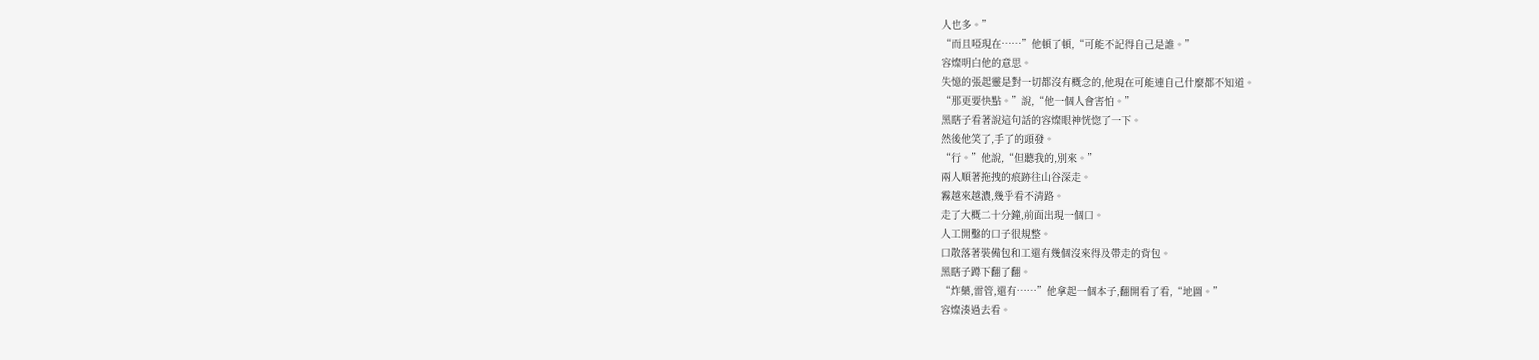人也多。”
“而且啞現在……”他頓了頓,“可能不記得自己是誰。”
容燦明白他的意思。
失憶的張起靈是對一切都沒有概念的,他現在可能連自己什麼都不知道。
“那更要快點。”說,“他一個人會害怕。”
黑瞎子看著說這句話的容燦眼神恍惚了一下。
然後他笑了,手了的頭發。
“行。”他說,“但聽我的,別來。”
兩人順著拖拽的痕跡往山谷深走。
霧越來越濃,幾乎看不清路。
走了大概二十分鐘,前面出現一個口。
人工開鑿的口子很規整。
口散落著裝備包和工還有幾個沒來得及帶走的背包。
黑瞎子蹲下翻了翻。
“炸藥,雷管,還有……”他拿起一個本子,翻開看了看,“地圖。”
容燦湊過去看。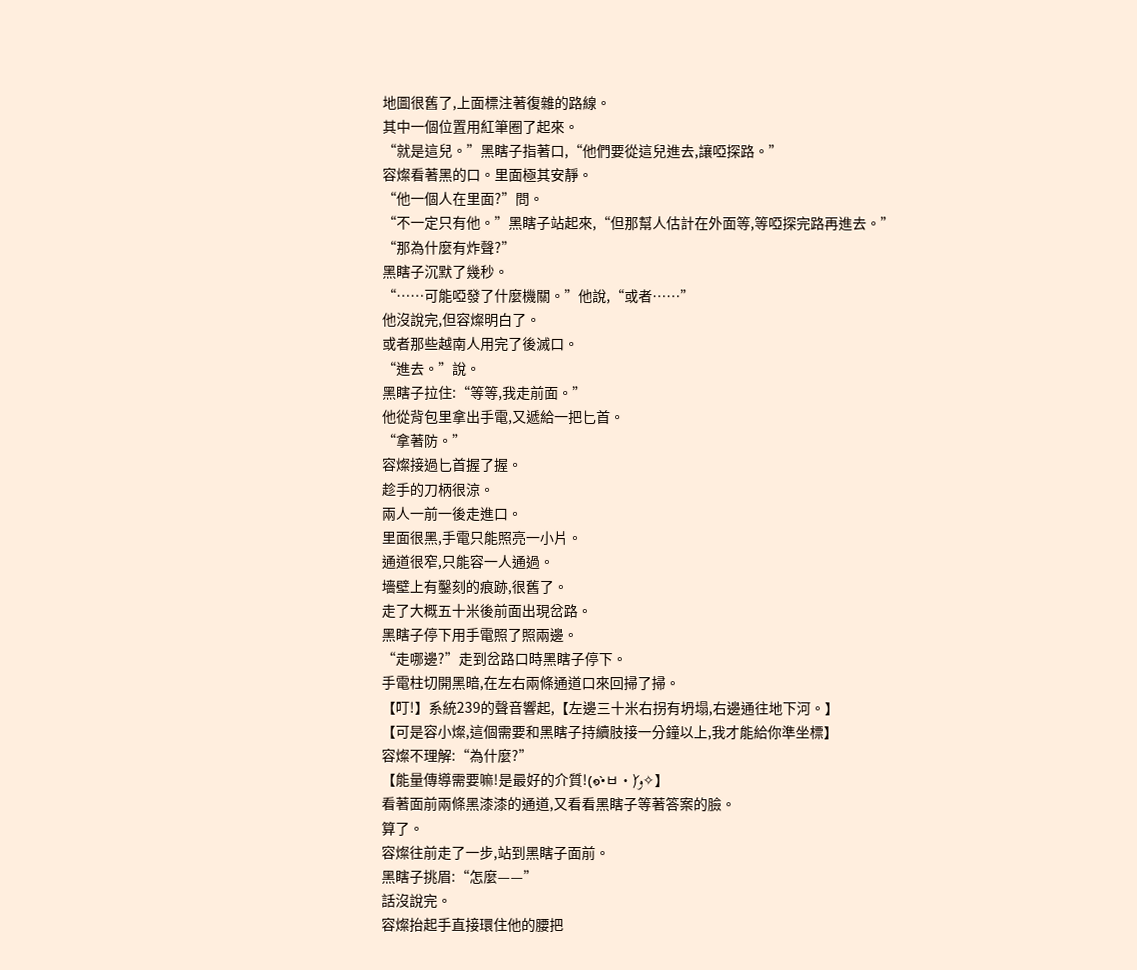地圖很舊了,上面標注著復雜的路線。
其中一個位置用紅筆圈了起來。
“就是這兒。”黑瞎子指著口,“他們要從這兒進去,讓啞探路。”
容燦看著黑的口。里面極其安靜。
“他一個人在里面?”問。
“不一定只有他。”黑瞎子站起來,“但那幫人估計在外面等,等啞探完路再進去。”
“那為什麼有炸聲?”
黑瞎子沉默了幾秒。
“……可能啞發了什麼機關。”他說,“或者……”
他沒說完,但容燦明白了。
或者那些越南人用完了後滅口。
“進去。”說。
黑瞎子拉住:“等等,我走前面。”
他從背包里拿出手電,又遞給一把匕首。
“拿著防。”
容燦接過匕首握了握。
趁手的刀柄很涼。
兩人一前一後走進口。
里面很黑,手電只能照亮一小片。
通道很窄,只能容一人通過。
墻壁上有鑿刻的痕跡,很舊了。
走了大概五十米後前面出現岔路。
黑瞎子停下用手電照了照兩邊。
“走哪邊?”走到岔路口時黑瞎子停下。
手電柱切開黑暗,在左右兩條通道口來回掃了掃。
【叮!】系統239的聲音響起,【左邊三十米右拐有坍塌,右邊通往地下河。】
【可是容小燦,這個需要和黑瞎子持續肢接一分鐘以上,我才能給你準坐標】
容燦不理解:“為什麼?”
【能量傳導需要嘛!是最好的介質!(๑•̀ㅂ•́)و✧】
看著面前兩條黑漆漆的通道,又看看黑瞎子等著答案的臉。
算了。
容燦往前走了一步,站到黑瞎子面前。
黑瞎子挑眉:“怎麼——”
話沒說完。
容燦抬起手直接環住他的腰把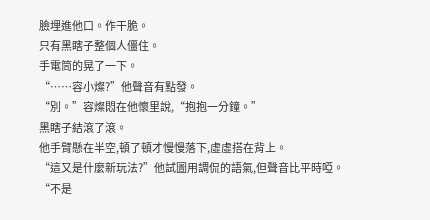臉埋進他口。作干脆。
只有黑瞎子整個人僵住。
手電筒的晃了一下。
“……容小燦?”他聲音有點發。
“別。”容燦悶在他懷里說,“抱抱一分鐘。”
黑瞎子結滾了滾。
他手臂懸在半空,頓了頓才慢慢落下,虛虛搭在背上。
“這又是什麼新玩法?”他試圖用調侃的語氣,但聲音比平時啞。
“不是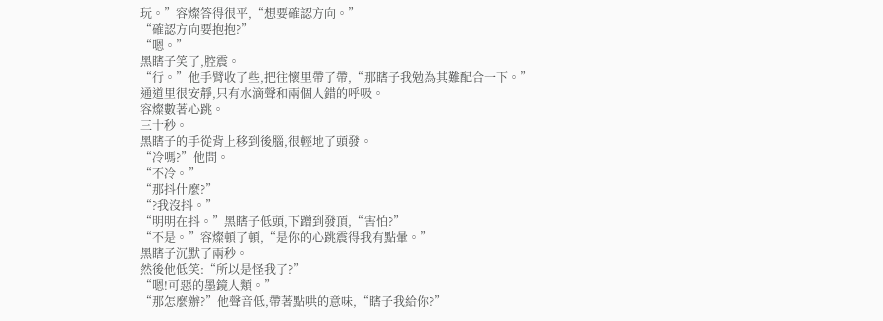玩。”容燦答得很平,“想要確認方向。”
“確認方向要抱抱?”
“嗯。”
黑瞎子笑了,腔震。
“行。”他手臂收了些,把往懷里帶了帶,“那瞎子我勉為其難配合一下。”
通道里很安靜,只有水滴聲和兩個人錯的呼吸。
容燦數著心跳。
三十秒。
黑瞎子的手從背上移到後腦,很輕地了頭發。
“冷嗎?”他問。
“不冷。”
“那抖什麼?”
“?我沒抖。”
“明明在抖。”黑瞎子低頭,下蹭到發頂,“害怕?”
“不是。”容燦頓了頓,“是你的心跳震得我有點暈。”
黑瞎子沉默了兩秒。
然後他低笑:“所以是怪我了?”
“嗯!可惡的墨鏡人類。”
“那怎麼辦?”他聲音低,帶著點哄的意味,“瞎子我給你?”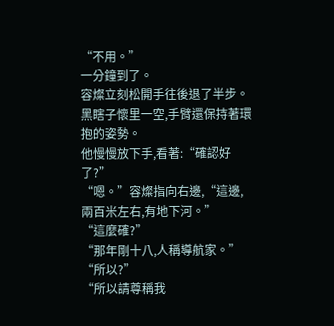“不用。”
一分鐘到了。
容燦立刻松開手往後退了半步。
黑瞎子懷里一空,手臂還保持著環抱的姿勢。
他慢慢放下手,看著:“確認好了?”
“嗯。”容燦指向右邊,“這邊,兩百米左右,有地下河。”
“這麼確?”
“那年剛十八,人稱導航家。”
“所以?”
“所以請尊稱我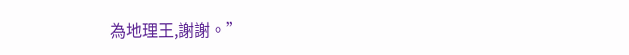為地理王,謝謝。”